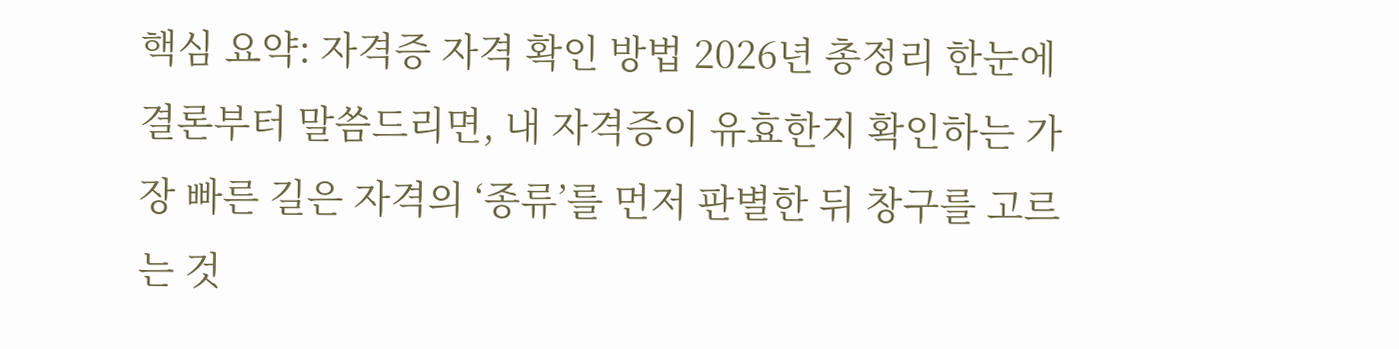핵심 요약: 자격증 자격 확인 방법 2026년 총정리 한눈에
결론부터 말씀드리면, 내 자격증이 유효한지 확인하는 가장 빠른 길은 자격의 ‘종류’를 먼저 판별한 뒤 창구를 고르는 것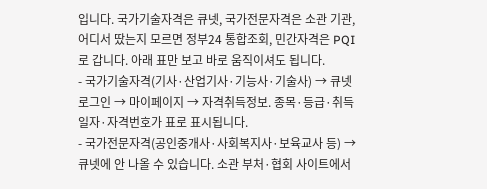입니다. 국가기술자격은 큐넷, 국가전문자격은 소관 기관, 어디서 땄는지 모르면 정부24 통합조회, 민간자격은 PQI로 갑니다. 아래 표만 보고 바로 움직이셔도 됩니다.
- 국가기술자격(기사·산업기사·기능사·기술사) → 큐넷 로그인 → 마이페이지 → 자격취득정보. 종목·등급·취득일자·자격번호가 표로 표시됩니다.
- 국가전문자격(공인중개사·사회복지사·보육교사 등) → 큐넷에 안 나올 수 있습니다. 소관 부처·협회 사이트에서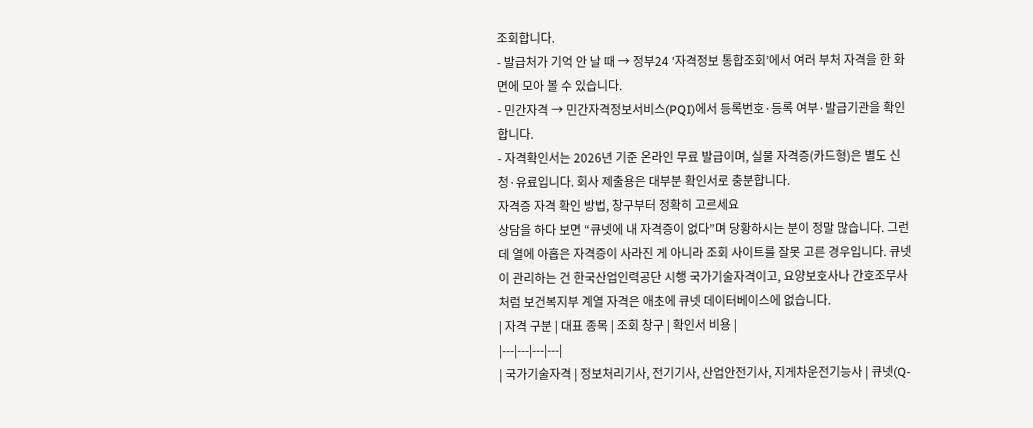조회합니다.
- 발급처가 기억 안 날 때 → 정부24 ‘자격정보 통합조회’에서 여러 부처 자격을 한 화면에 모아 볼 수 있습니다.
- 민간자격 → 민간자격정보서비스(PQI)에서 등록번호·등록 여부·발급기관을 확인합니다.
- 자격확인서는 2026년 기준 온라인 무료 발급이며, 실물 자격증(카드형)은 별도 신청·유료입니다. 회사 제출용은 대부분 확인서로 충분합니다.
자격증 자격 확인 방법, 창구부터 정확히 고르세요
상담을 하다 보면 “큐넷에 내 자격증이 없다”며 당황하시는 분이 정말 많습니다. 그런데 열에 아홉은 자격증이 사라진 게 아니라 조회 사이트를 잘못 고른 경우입니다. 큐넷이 관리하는 건 한국산업인력공단 시행 국가기술자격이고, 요양보호사나 간호조무사처럼 보건복지부 계열 자격은 애초에 큐넷 데이터베이스에 없습니다.
| 자격 구분 | 대표 종목 | 조회 창구 | 확인서 비용 |
|---|---|---|---|
| 국가기술자격 | 정보처리기사, 전기기사, 산업안전기사, 지게차운전기능사 | 큐넷(Q-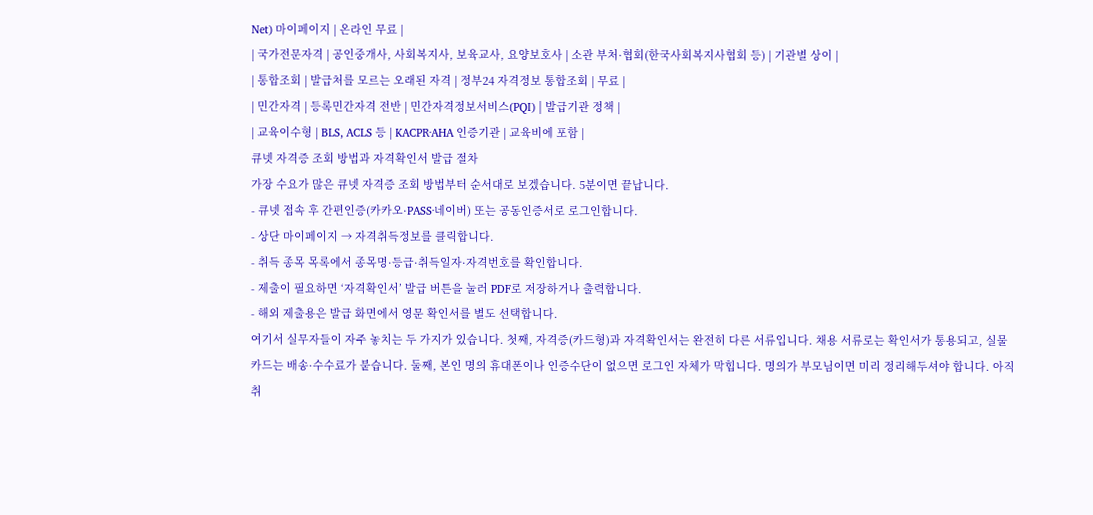Net) 마이페이지 | 온라인 무료 |
| 국가전문자격 | 공인중개사, 사회복지사, 보육교사, 요양보호사 | 소관 부처·협회(한국사회복지사협회 등) | 기관별 상이 |
| 통합조회 | 발급처를 모르는 오래된 자격 | 정부24 자격정보 통합조회 | 무료 |
| 민간자격 | 등록민간자격 전반 | 민간자격정보서비스(PQI) | 발급기관 정책 |
| 교육이수형 | BLS, ACLS 등 | KACPR·AHA 인증기관 | 교육비에 포함 |
큐넷 자격증 조회 방법과 자격확인서 발급 절차
가장 수요가 많은 큐넷 자격증 조회 방법부터 순서대로 보겠습니다. 5분이면 끝납니다.
- 큐넷 접속 후 간편인증(카카오·PASS·네이버) 또는 공동인증서로 로그인합니다.
- 상단 마이페이지 → 자격취득정보를 클릭합니다.
- 취득 종목 목록에서 종목명·등급·취득일자·자격번호를 확인합니다.
- 제출이 필요하면 ‘자격확인서’ 발급 버튼을 눌러 PDF로 저장하거나 출력합니다.
- 해외 제출용은 발급 화면에서 영문 확인서를 별도 선택합니다.
여기서 실무자들이 자주 놓치는 두 가지가 있습니다. 첫째, 자격증(카드형)과 자격확인서는 완전히 다른 서류입니다. 채용 서류로는 확인서가 통용되고, 실물 카드는 배송·수수료가 붙습니다. 둘째, 본인 명의 휴대폰이나 인증수단이 없으면 로그인 자체가 막힙니다. 명의가 부모님이면 미리 정리해두셔야 합니다. 아직 취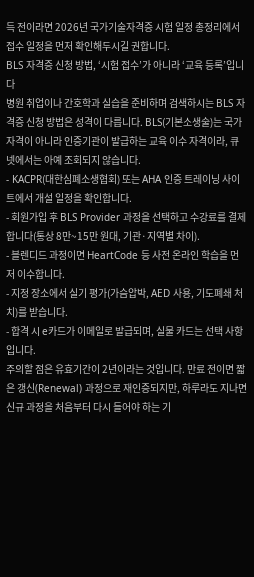득 전이라면 2026년 국가기술자격증 시험 일정 총정리에서 접수 일정을 먼저 확인해두시길 권합니다.
BLS 자격증 신청 방법, ‘시험 접수’가 아니라 ‘교육 등록’입니다
병원 취업이나 간호학과 실습을 준비하며 검색하시는 BLS 자격증 신청 방법은 성격이 다릅니다. BLS(기본소생술)는 국가자격이 아니라 인증기관이 발급하는 교육 이수 자격이라, 큐넷에서는 아예 조회되지 않습니다.
- KACPR(대한심폐소생협회) 또는 AHA 인증 트레이닝 사이트에서 개설 일정을 확인합니다.
- 회원가입 후 BLS Provider 과정을 선택하고 수강료를 결제합니다(통상 8만~15만 원대, 기관·지역별 차이).
- 블렌디드 과정이면 HeartCode 등 사전 온라인 학습을 먼저 이수합니다.
- 지정 장소에서 실기 평가(가슴압박, AED 사용, 기도폐쇄 처치)를 받습니다.
- 합격 시 e카드가 이메일로 발급되며, 실물 카드는 선택 사항입니다.
주의할 점은 유효기간이 2년이라는 것입니다. 만료 전이면 짧은 갱신(Renewal) 과정으로 재인증되지만, 하루라도 지나면 신규 과정을 처음부터 다시 들어야 하는 기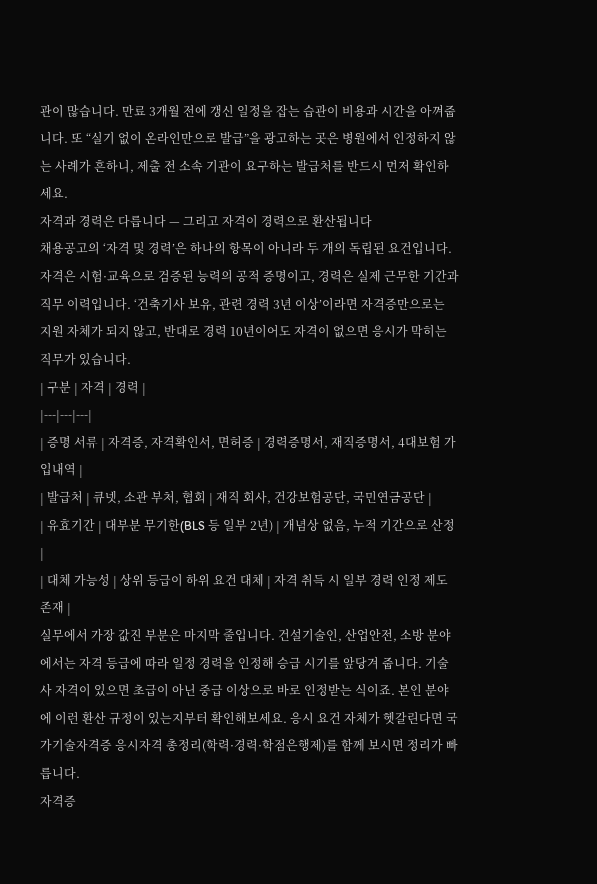관이 많습니다. 만료 3개월 전에 갱신 일정을 잡는 습관이 비용과 시간을 아껴줍니다. 또 “실기 없이 온라인만으로 발급”을 광고하는 곳은 병원에서 인정하지 않는 사례가 흔하니, 제출 전 소속 기관이 요구하는 발급처를 반드시 먼저 확인하세요.
자격과 경력은 다릅니다 — 그리고 자격이 경력으로 환산됩니다
채용공고의 ‘자격 및 경력’은 하나의 항목이 아니라 두 개의 독립된 요건입니다. 자격은 시험·교육으로 검증된 능력의 공적 증명이고, 경력은 실제 근무한 기간과 직무 이력입니다. ‘건축기사 보유, 관련 경력 3년 이상’이라면 자격증만으로는 지원 자체가 되지 않고, 반대로 경력 10년이어도 자격이 없으면 응시가 막히는 직무가 있습니다.
| 구분 | 자격 | 경력 |
|---|---|---|
| 증명 서류 | 자격증, 자격확인서, 면허증 | 경력증명서, 재직증명서, 4대보험 가입내역 |
| 발급처 | 큐넷, 소관 부처, 협회 | 재직 회사, 건강보험공단, 국민연금공단 |
| 유효기간 | 대부분 무기한(BLS 등 일부 2년) | 개념상 없음, 누적 기간으로 산정 |
| 대체 가능성 | 상위 등급이 하위 요건 대체 | 자격 취득 시 일부 경력 인정 제도 존재 |
실무에서 가장 값진 부분은 마지막 줄입니다. 건설기술인, 산업안전, 소방 분야에서는 자격 등급에 따라 일정 경력을 인정해 승급 시기를 앞당겨 줍니다. 기술사 자격이 있으면 초급이 아닌 중급 이상으로 바로 인정받는 식이죠. 본인 분야에 이런 환산 규정이 있는지부터 확인해보세요. 응시 요건 자체가 헷갈린다면 국가기술자격증 응시자격 총정리(학력·경력·학점은행제)를 함께 보시면 정리가 빠릅니다.
자격증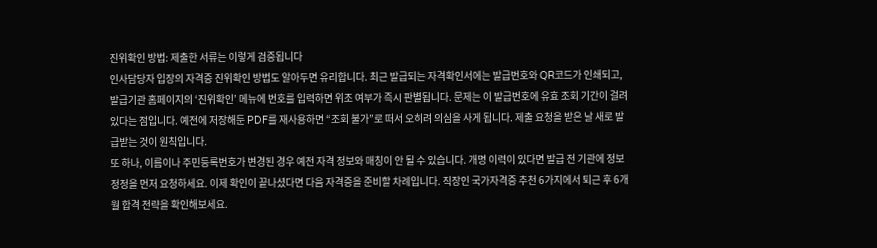진위확인 방법: 제출한 서류는 이렇게 검증됩니다
인사담당자 입장의 자격증 진위확인 방법도 알아두면 유리합니다. 최근 발급되는 자격확인서에는 발급번호와 QR코드가 인쇄되고, 발급기관 홈페이지의 ‘진위확인’ 메뉴에 번호를 입력하면 위조 여부가 즉시 판별됩니다. 문제는 이 발급번호에 유효 조회 기간이 걸려 있다는 점입니다. 예전에 저장해둔 PDF를 재사용하면 “조회 불가”로 떠서 오히려 의심을 사게 됩니다. 제출 요청을 받은 날 새로 발급받는 것이 원칙입니다.
또 하나, 이름이나 주민등록번호가 변경된 경우 예전 자격 정보와 매칭이 안 될 수 있습니다. 개명 이력이 있다면 발급 전 기관에 정보 정정을 먼저 요청하세요. 이제 확인이 끝나셨다면 다음 자격증을 준비할 차례입니다. 직장인 국가자격증 추천 6가지에서 퇴근 후 6개월 합격 전략을 확인해보세요.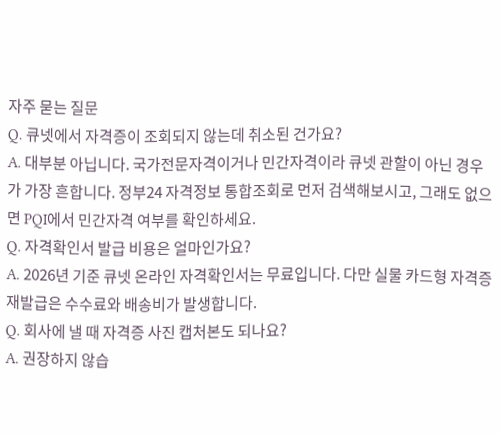자주 묻는 질문
Q. 큐넷에서 자격증이 조회되지 않는데 취소된 건가요?
A. 대부분 아닙니다. 국가전문자격이거나 민간자격이라 큐넷 관할이 아닌 경우가 가장 흔합니다. 정부24 자격정보 통합조회로 먼저 검색해보시고, 그래도 없으면 PQI에서 민간자격 여부를 확인하세요.
Q. 자격확인서 발급 비용은 얼마인가요?
A. 2026년 기준 큐넷 온라인 자격확인서는 무료입니다. 다만 실물 카드형 자격증 재발급은 수수료와 배송비가 발생합니다.
Q. 회사에 낼 때 자격증 사진 캡처본도 되나요?
A. 권장하지 않습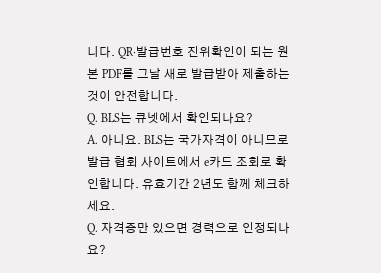니다. QR·발급번호 진위확인이 되는 원본 PDF를 그날 새로 발급받아 제출하는 것이 안전합니다.
Q. BLS는 큐넷에서 확인되나요?
A. 아니요. BLS는 국가자격이 아니므로 발급 협회 사이트에서 e카드 조회로 확인합니다. 유효기간 2년도 함께 체크하세요.
Q. 자격증만 있으면 경력으로 인정되나요?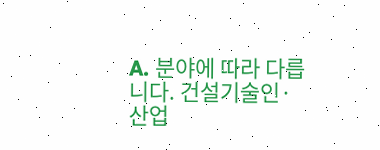A. 분야에 따라 다릅니다. 건설기술인·산업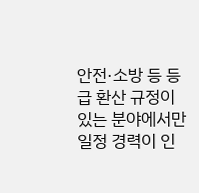안전·소방 등 등급 환산 규정이 있는 분야에서만 일정 경력이 인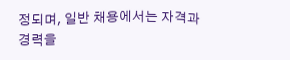정되며, 일반 채용에서는 자격과 경력을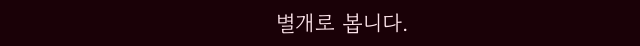별개로 봅니다.